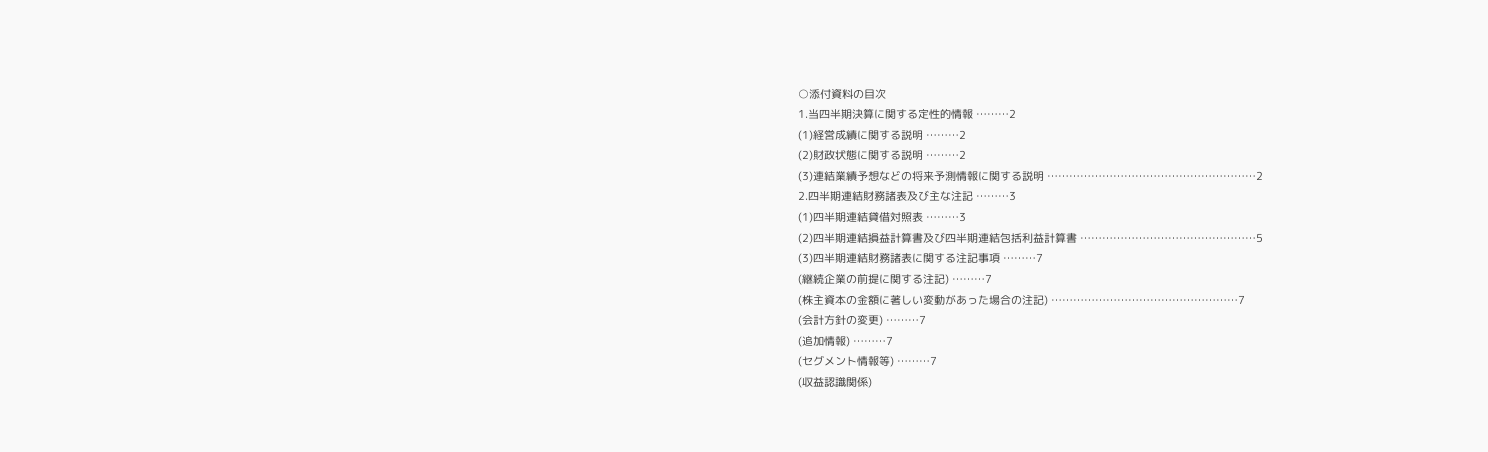○添付資料の目次
1.当四半期決算に関する定性的情報 ………2
(1)経営成績に関する説明 ………2
(2)財政状態に関する説明 ………2
(3)連結業績予想などの将来予測情報に関する説明 …………………………………………………2
2.四半期連結財務諸表及び主な注記 ………3
(1)四半期連結貸借対照表 ………3
(2)四半期連結損益計算書及び四半期連結包括利益計算書 …………………………………………5
(3)四半期連結財務諸表に関する注記事項 ………7
(継続企業の前提に関する注記) ………7
(株主資本の金額に著しい変動があった場合の注記) ……………………………………………7
(会計方針の変更) ………7
(追加情報) ………7
(セグメント情報等) ………7
(収益認識関係)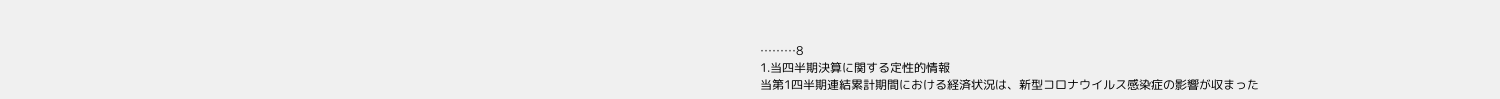………8
1.当四半期決算に関する定性的情報
当第1四半期連結累計期間における経済状況は、新型コロナウイルス感染症の影響が収まった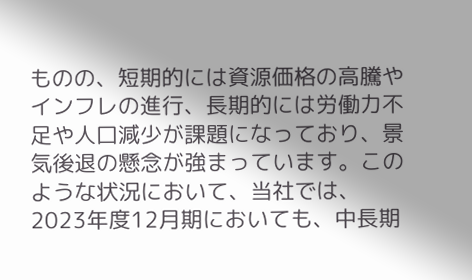ものの、短期的には資源価格の高騰やインフレの進行、長期的には労働力不足や人口減少が課題になっており、景気後退の懸念が強まっています。このような状況において、当社では、2023年度12月期においても、中長期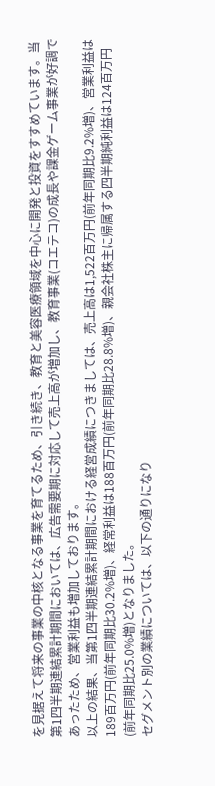を見据えて将来の事業の中核となる事業を育てるため、引き続き、教育と美容医療領域を中心に開発と投資をすすめています。当第1四半期連結累計期間においては、広告需要期に対応して売上高が増加し、教育事業(コエテコ)の成長や課金ゲーム事業が好調であったため、営業利益も増加しております。
以上の結果、当第1四半期連結累計期間における経営成績につきましては、売上高は1,522百万円(前年同期比9.2%増)、営業利益は189百万円(前年同期比30.2%増)、経常利益は188百万円(前年同期比28.8%増)、親会社株主に帰属する四半期純利益は124百万円(前年同期比25.0%増)となりました。
セグメント別の業績については、以下の通りになり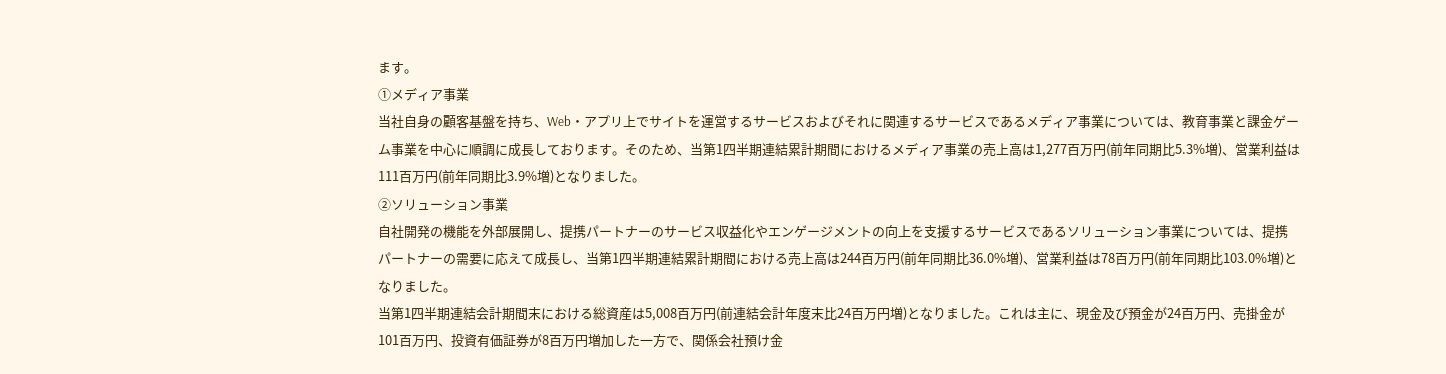ます。
①メディア事業
当社自身の顧客基盤を持ち、Web・アプリ上でサイトを運営するサービスおよびそれに関連するサービスであるメディア事業については、教育事業と課金ゲーム事業を中心に順調に成長しております。そのため、当第1四半期連結累計期間におけるメディア事業の売上高は1,277百万円(前年同期比5.3%増)、営業利益は111百万円(前年同期比3.9%増)となりました。
②ソリューション事業
自社開発の機能を外部展開し、提携パートナーのサービス収益化やエンゲージメントの向上を支援するサービスであるソリューション事業については、提携パートナーの需要に応えて成長し、当第1四半期連結累計期間における売上高は244百万円(前年同期比36.0%増)、営業利益は78百万円(前年同期比103.0%増)となりました。
当第1四半期連結会計期間末における総資産は5,008百万円(前連結会計年度末比24百万円増)となりました。これは主に、現金及び預金が24百万円、売掛金が101百万円、投資有価証券が8百万円増加した一方で、関係会社預け金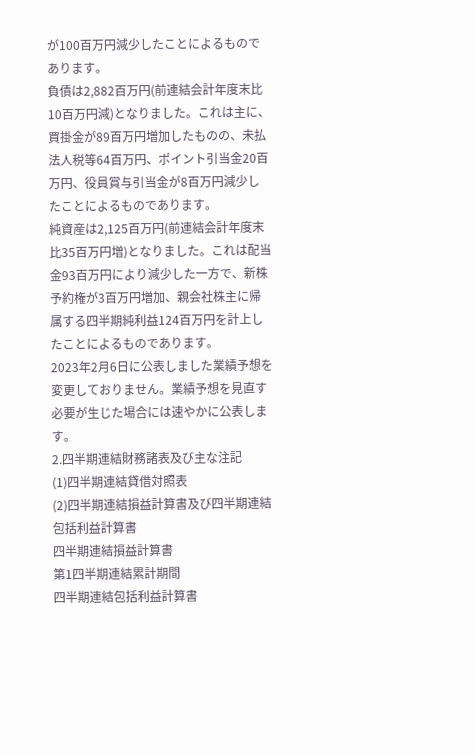が100百万円減少したことによるものであります。
負債は2,882百万円(前連結会計年度末比10百万円減)となりました。これは主に、買掛金が89百万円増加したものの、未払法人税等64百万円、ポイント引当金20百万円、役員賞与引当金が8百万円減少したことによるものであります。
純資産は2,125百万円(前連結会計年度末比35百万円増)となりました。これは配当金93百万円により減少した一方で、新株予約権が3百万円増加、親会社株主に帰属する四半期純利益124百万円を計上したことによるものであります。
2023年2月6日に公表しました業績予想を変更しておりません。業績予想を見直す必要が生じた場合には速やかに公表します。
2.四半期連結財務諸表及び主な注記
(1)四半期連結貸借対照表
(2)四半期連結損益計算書及び四半期連結包括利益計算書
四半期連結損益計算書
第1四半期連結累計期間
四半期連結包括利益計算書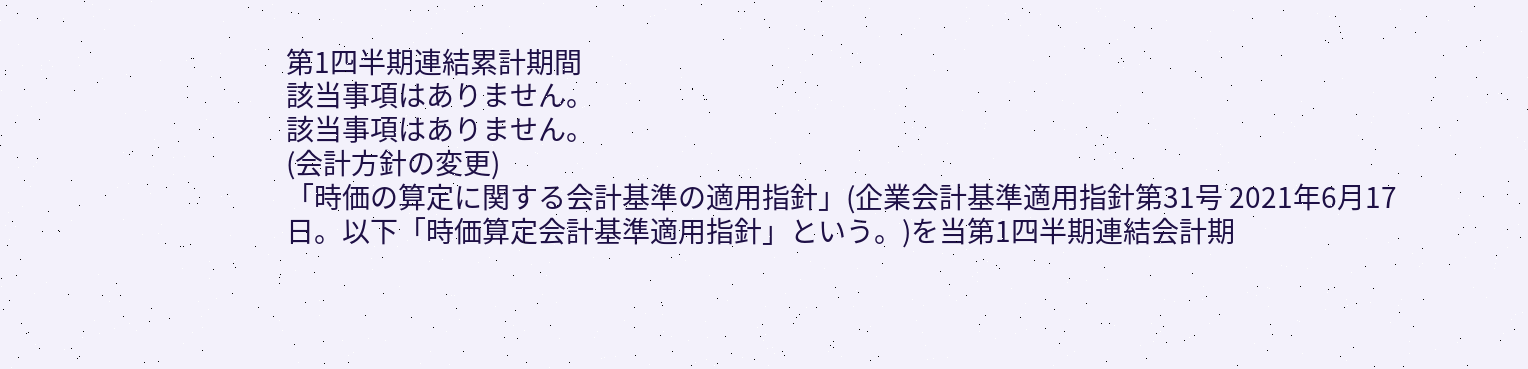第1四半期連結累計期間
該当事項はありません。
該当事項はありません。
(会計方針の変更)
「時価の算定に関する会計基準の適用指針」(企業会計基準適用指針第31号 2021年6月17日。以下「時価算定会計基準適用指針」という。)を当第1四半期連結会計期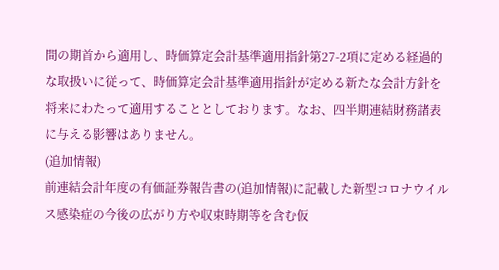間の期首から適用し、時価算定会計基準適用指針第27-2項に定める経過的な取扱いに従って、時価算定会計基準適用指針が定める新たな会計方針を将来にわたって適用することとしております。なお、四半期連結財務諸表に与える影響はありません。
(追加情報)
前連結会計年度の有価証券報告書の(追加情報)に記載した新型コロナウイルス感染症の今後の広がり方や収束時期等を含む仮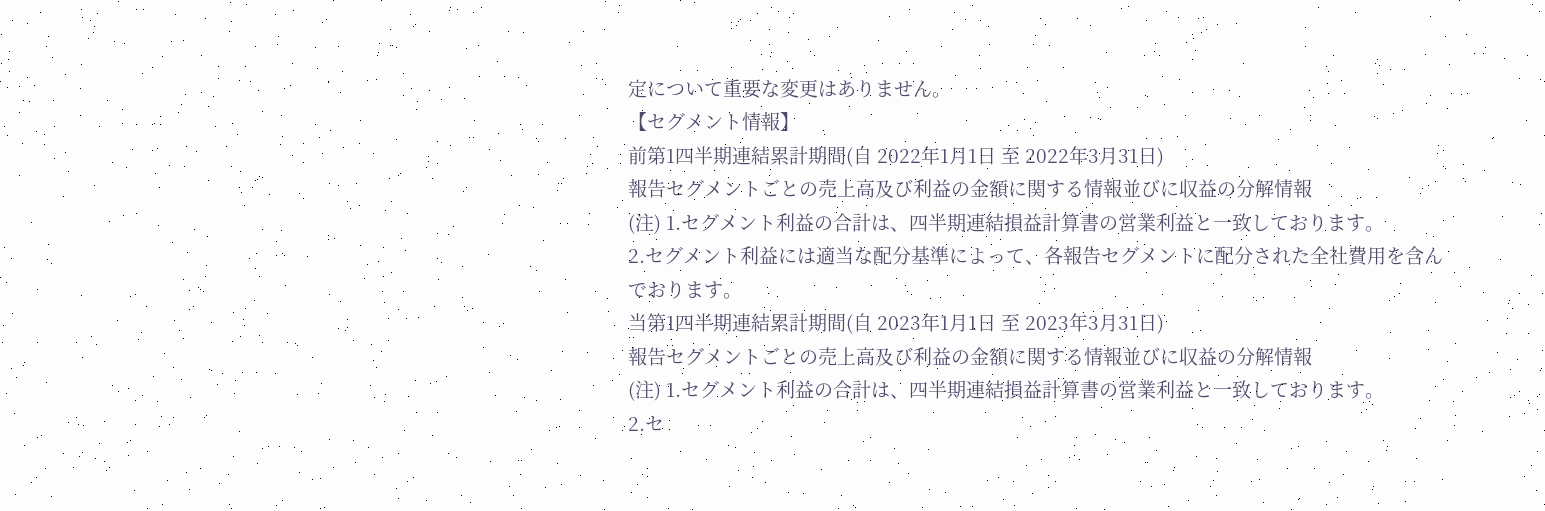定について重要な変更はありません。
【セグメント情報】
前第1四半期連結累計期間(自 2022年1月1日 至 2022年3月31日)
報告セグメントごとの売上高及び利益の金額に関する情報並びに収益の分解情報
(注) 1.セグメント利益の合計は、四半期連結損益計算書の営業利益と一致しております。
2.セグメント利益には適当な配分基準によって、各報告セグメントに配分された全社費用を含んでおります。
当第1四半期連結累計期間(自 2023年1月1日 至 2023年3月31日)
報告セグメントごとの売上高及び利益の金額に関する情報並びに収益の分解情報
(注) 1.セグメント利益の合計は、四半期連結損益計算書の営業利益と一致しております。
2.セ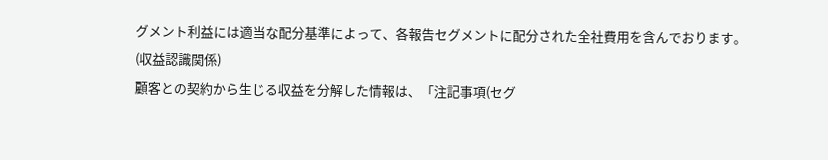グメント利益には適当な配分基準によって、各報告セグメントに配分された全社費用を含んでおります。
(収益認識関係)
顧客との契約から生じる収益を分解した情報は、「注記事項(セグ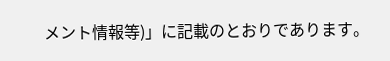メント情報等)」に記載のとおりであります。